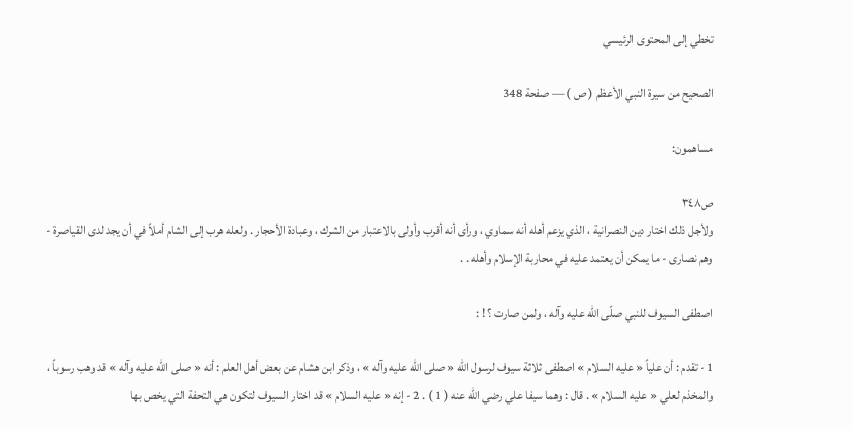تخطي إلى المحتوى الرئيسي

الصحيح من سيرة النبي الأعظم ( ص ) — صفحة 348

مساهمون:

ص٣٤٨
ولأجل ذلك اختار دين النصرانية ، الذي يزعم أهله أنه سماوي ، ورأى أنه أقرب وأولى بالاعتبار من الشرك ، وعبادة الأحجار . ولعله هرب إلى الشام أملاً في أن يجد لدى القياصرة - وهم نصارى - ما يمكن أن يعتمد عليه في محاربة الإسلام وأهله . .

اصطفى السيوف للنبي صلّى الله عليه وآله ، ولمن صارت ؟ ! :

1 - تقدم : أن علياً « عليه السلام » اصطفى ثلاثة سيوف لرسول الله « صلى الله عليه وآله » ، وذكر ابن هشام عن بعض أهل العلم : أنه « صلى الله عليه وآله » قد وهب رسوباً ، والمخذم لعلي « عليه السلام » . قال : وهما سيفا علي رضي الله عنه ( 1 ) . 2 - إنه « عليه السلام » قد اختار السيوف لتكون هي التحفة التي يخص بها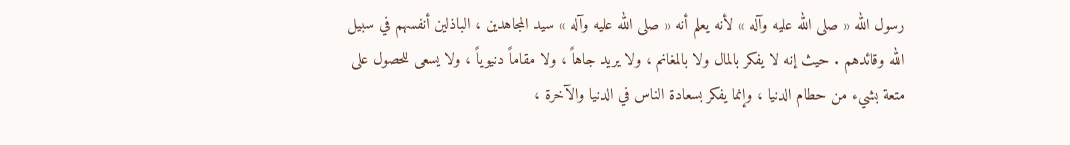رسول الله « صلى الله عليه وآله » لأنه يعلم أنه « صلى الله عليه وآله » سيد المجاهدين ، الباذلين أنفسهم في سبيل الله وقائدهم . حيث إنه لا يفكر بالمال ولا بالمغانم ، ولا يريد جاهاً ، ولا مقاماً دنيوياً ، ولا يسعى للحصول على متعة بشيء من حطام الدنيا ، وإنما يفكر بسعادة الناس في الدنيا والآخرة ،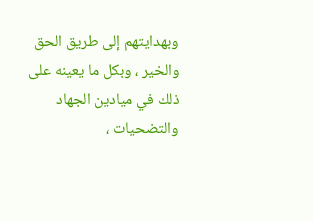وبهدايتهم إلى طريق الحق والخير ، وبكل ما يعينه على ذلك في ميادين الجهاد والتضحيات ،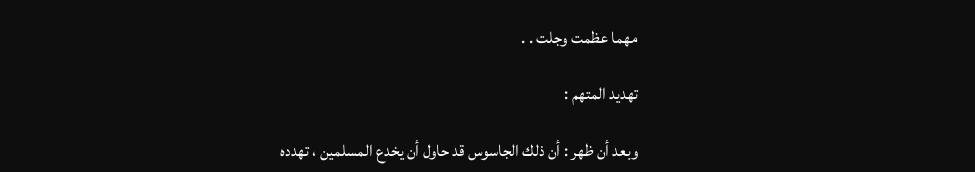مهما عظمت وجلت . .

تهديد المتهم :

وبعد أن ظهر : أن ذلك الجاسوس قد حاول أن يخدع المسلمين ، تهدده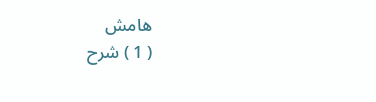هامش
( 1 ) شرح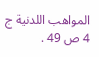المواهب اللدنية ج 4 ص 49 .